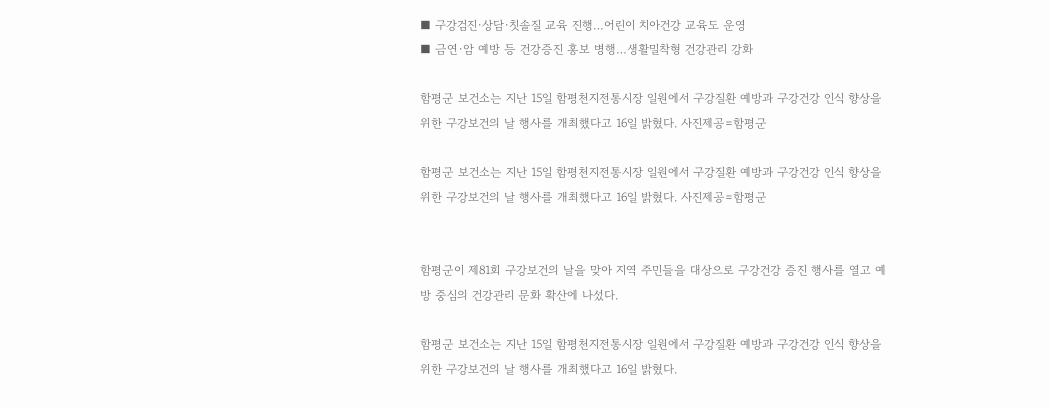■ 구강검진·상담·칫솔질 교육 진행…어린이 치아건강 교육도 운영
■ 금연·암 예방 등 건강증진 홍보 병행…생활밀착형 건강관리 강화

함평군 보건소는 지난 15일 함평천지전통시장 일원에서 구강질환 예방과 구강건강 인식 향상을 위한 구강보건의 날 행사를 개최했다고 16일 밝혔다. 사진제공=함평군

함평군 보건소는 지난 15일 함평천지전통시장 일원에서 구강질환 예방과 구강건강 인식 향상을 위한 구강보건의 날 행사를 개최했다고 16일 밝혔다. 사진제공=함평군


함평군이 제81회 구강보건의 날을 맞아 지역 주민들을 대상으로 구강건강 증진 행사를 열고 예방 중심의 건강관리 문화 확산에 나섰다.

함평군 보건소는 지난 15일 함평천지전통시장 일원에서 구강질환 예방과 구강건강 인식 향상을 위한 구강보건의 날 행사를 개최했다고 16일 밝혔다.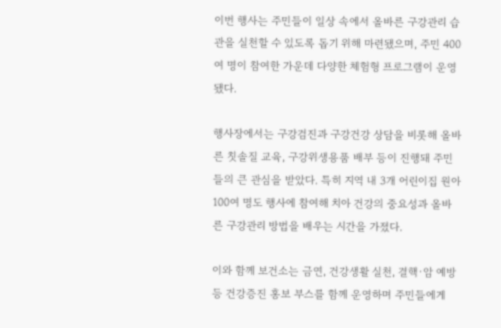이번 행사는 주민들이 일상 속에서 올바른 구강관리 습관을 실천할 수 있도록 돕기 위해 마련됐으며, 주민 400여 명이 참여한 가운데 다양한 체험형 프로그램이 운영됐다.

행사장에서는 구강검진과 구강건강 상담을 비롯해 올바른 칫솔질 교육, 구강위생용품 배부 등이 진행돼 주민들의 큰 관심을 받았다. 특히 지역 내 3개 어린이집 원아 100여 명도 행사에 참여해 치아 건강의 중요성과 올바른 구강관리 방법을 배우는 시간을 가졌다.

이와 함께 보건소는 금연, 건강생활 실천, 결핵·암 예방 등 건강증진 홍보 부스를 함께 운영하며 주민들에게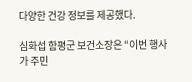다양한 건강 정보를 제공했다.

심화섭 함평군 보건소장은 “이번 행사가 주민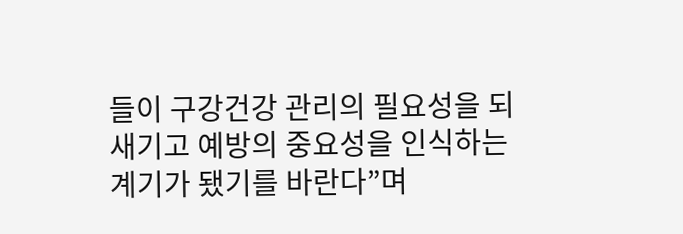들이 구강건강 관리의 필요성을 되새기고 예방의 중요성을 인식하는 계기가 됐기를 바란다”며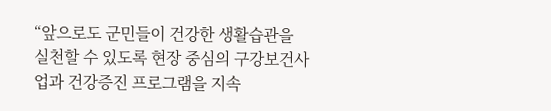“앞으로도 군민들이 건강한 생활습관을 실천할 수 있도록 현장 중심의 구강보건사업과 건강증진 프로그램을 지속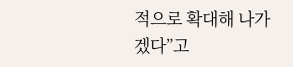적으로 확대해 나가겠다”고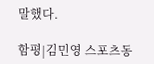말했다.

함평|김민영 스포츠동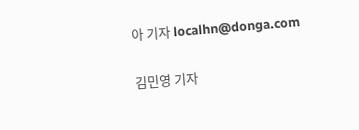아 기자 localhn@donga.com


김민영 기자